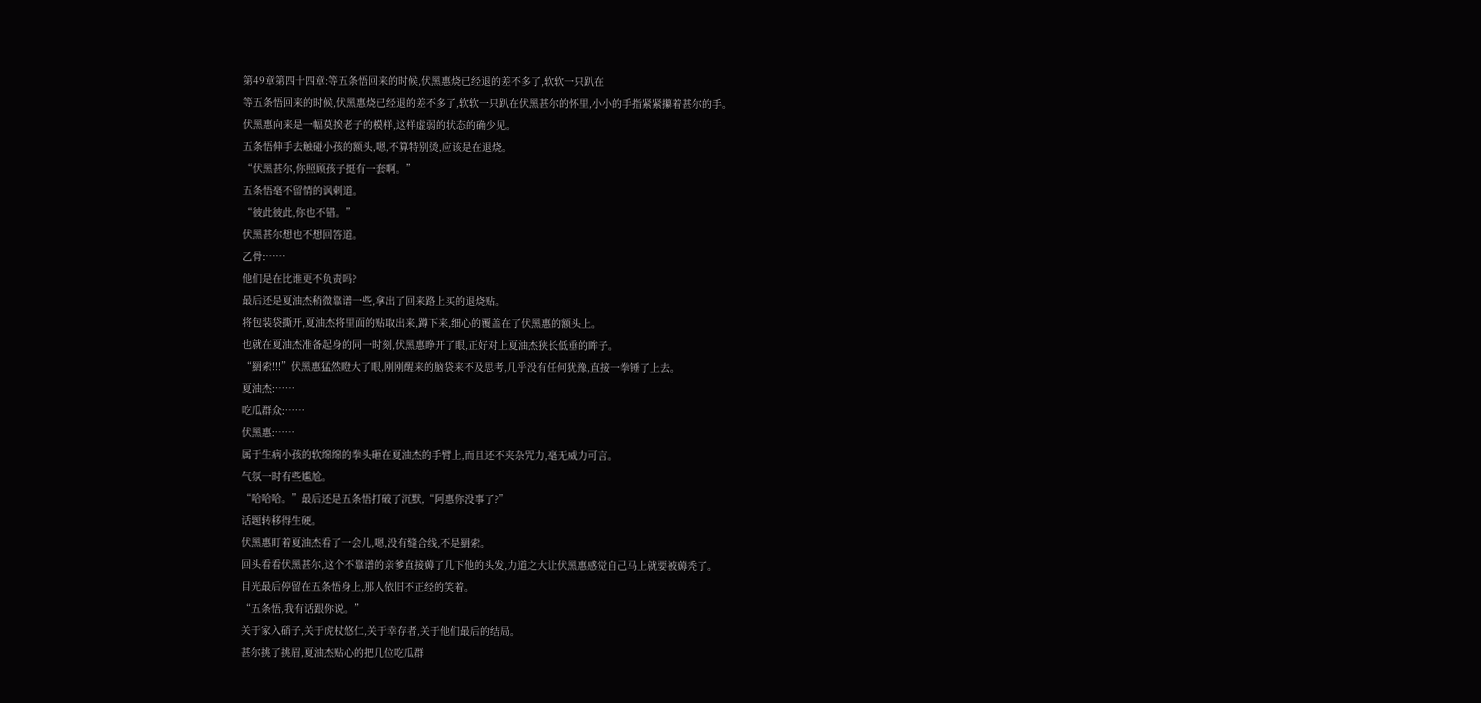第49章第四十四章:等五条悟回来的时候,伏黑惠烧已经退的差不多了,软软一只趴在
等五条悟回来的时候,伏黑惠烧已经退的差不多了,软软一只趴在伏黑甚尔的怀里,小小的手指紧紧攥着甚尔的手。
伏黑惠向来是一幅莫挨老子的模样,这样虚弱的状态的确少见。
五条悟伸手去触碰小孩的额头,嗯,不算特别烫,应该是在退烧。
“伏黑甚尔,你照顾孩子挺有一套啊。”
五条悟毫不留情的讽刺道。
“彼此彼此,你也不错。”
伏黑甚尔想也不想回答道。
乙骨:……
他们是在比谁更不负责吗?
最后还是夏油杰稍微靠谱一些,拿出了回来路上买的退烧贴。
将包装袋撕开,夏油杰将里面的贴取出来,蹲下来,细心的覆盖在了伏黑惠的额头上。
也就在夏油杰准备起身的同一时刻,伏黑惠睁开了眼,正好对上夏油杰狭长低垂的眸子。
“羂索!!!”伏黑惠猛然瞪大了眼,刚刚醒来的脑袋来不及思考,几乎没有任何犹豫,直接一拳锤了上去。
夏油杰:……
吃瓜群众:……
伏黑惠:……
属于生病小孩的软绵绵的拳头砸在夏油杰的手臂上,而且还不夹杂咒力,毫无威力可言。
气氛一时有些尴尬。
“哈哈哈。”最后还是五条悟打破了沉默,“阿惠你没事了?”
话题转移得生硬。
伏黑惠盯着夏油杰看了一会儿,嗯,没有缝合线,不是羂索。
回头看看伏黑甚尔,这个不靠谱的亲爹直接薅了几下他的头发,力道之大让伏黑惠感觉自己马上就要被薅秃了。
目光最后停留在五条悟身上,那人依旧不正经的笑着。
“五条悟,我有话跟你说。”
关于家入硝子,关于虎杖悠仁,关于幸存者,关于他们最后的结局。
甚尔挑了挑眉,夏油杰贴心的把几位吃瓜群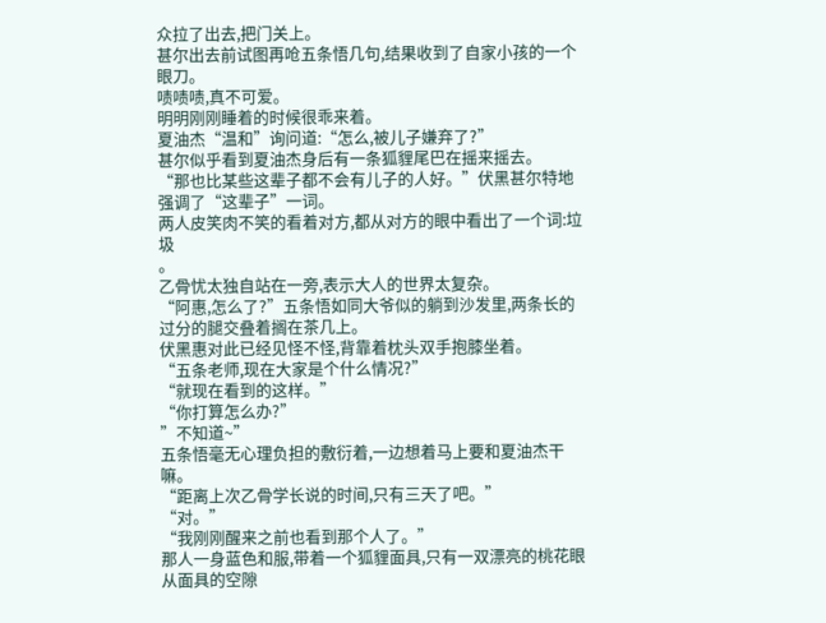众拉了出去,把门关上。
甚尔出去前试图再呛五条悟几句,结果收到了自家小孩的一个眼刀。
啧啧啧,真不可爱。
明明刚刚睡着的时候很乖来着。
夏油杰“温和”询问道:“怎么,被儿子嫌弃了?”
甚尔似乎看到夏油杰身后有一条狐貍尾巴在摇来摇去。
“那也比某些这辈子都不会有儿子的人好。”伏黑甚尔特地强调了“这辈子”一词。
两人皮笑肉不笑的看着对方,都从对方的眼中看出了一个词:垃圾
。
乙骨忧太独自站在一旁,表示大人的世界太复杂。
“阿惠,怎么了?”五条悟如同大爷似的躺到沙发里,两条长的过分的腿交叠着搁在茶几上。
伏黑惠对此已经见怪不怪,背靠着枕头双手抱膝坐着。
“五条老师,现在大家是个什么情况?”
“就现在看到的这样。”
“你打算怎么办?”
”不知道~”
五条悟毫无心理负担的敷衍着,一边想着马上要和夏油杰干嘛。
“距离上次乙骨学长说的时间,只有三天了吧。”
“对。”
“我刚刚醒来之前也看到那个人了。”
那人一身蓝色和服,带着一个狐貍面具,只有一双漂亮的桃花眼从面具的空隙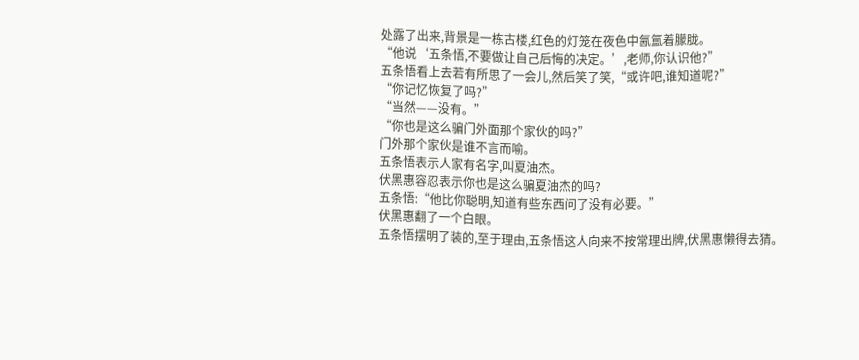处露了出来,背景是一栋古楼,红色的灯笼在夜色中氤氲着朦胧。
“他说‘五条悟,不要做让自己后悔的决定。’,老师,你认识他?”
五条悟看上去若有所思了一会儿,然后笑了笑,“或许吧,谁知道呢?”
“你记忆恢复了吗?”
“当然——没有。”
“你也是这么骗门外面那个家伙的吗?”
门外那个家伙是谁不言而喻。
五条悟表示人家有名字,叫夏油杰。
伏黑惠容忍表示你也是这么骗夏油杰的吗?
五条悟:“他比你聪明,知道有些东西问了没有必要。”
伏黑惠翻了一个白眼。
五条悟摆明了装的,至于理由,五条悟这人向来不按常理出牌,伏黑惠懒得去猜。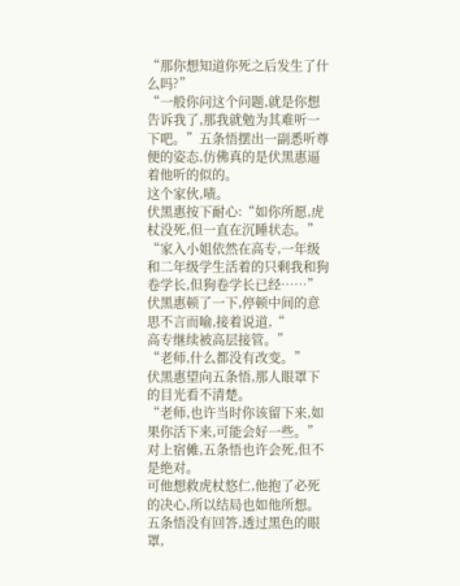“那你想知道你死之后发生了什么吗?”
“一般你问这个问题,就是你想告诉我了,那我就勉为其难听一下吧。”五条悟摆出一副悉听尊便的姿态,仿佛真的是伏黑惠逼着他听的似的。
这个家伙,啧。
伏黑惠按下耐心:“如你所愿,虎杖没死,但一直在沉睡状态。”
“家入小姐依然在高专,一年级和二年级学生活着的只剩我和狗卷学长,但狗卷学长已经……”伏黑惠顿了一下,停顿中间的意思不言而喻,接着说道,“
高专继续被高层接管。”
“老师,什么都没有改变。”
伏黑惠望向五条悟,那人眼罩下的目光看不清楚。
“老师,也许当时你该留下来,如果你活下来,可能会好一些。”
对上宿傩,五条悟也许会死,但不是绝对。
可他想救虎杖悠仁,他抱了必死的决心,所以结局也如他所想。
五条悟没有回答,透过黑色的眼罩,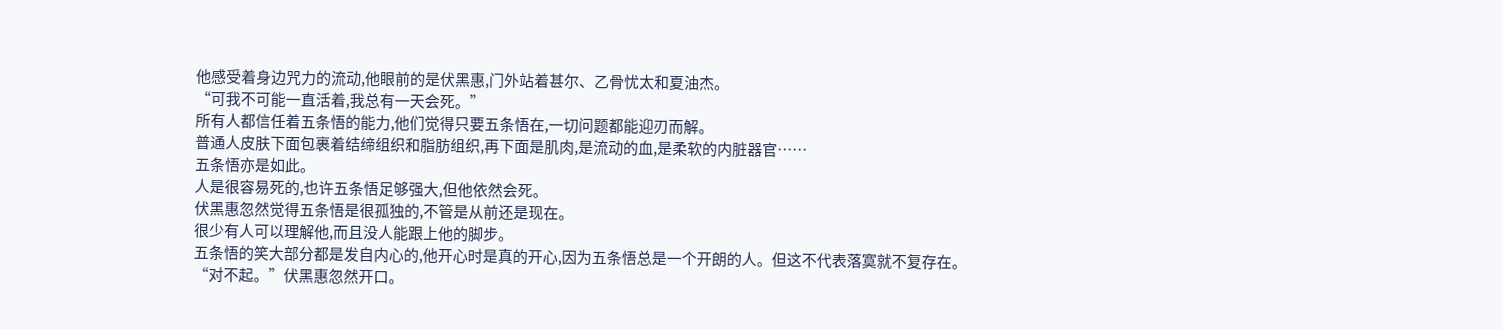他感受着身边咒力的流动,他眼前的是伏黑惠,门外站着甚尔、乙骨忧太和夏油杰。
“可我不可能一直活着,我总有一天会死。”
所有人都信任着五条悟的能力,他们觉得只要五条悟在,一切问题都能迎刃而解。
普通人皮肤下面包裹着结缔组织和脂肪组织,再下面是肌肉,是流动的血,是柔软的内脏器官……
五条悟亦是如此。
人是很容易死的,也许五条悟足够强大,但他依然会死。
伏黑惠忽然觉得五条悟是很孤独的,不管是从前还是现在。
很少有人可以理解他,而且没人能跟上他的脚步。
五条悟的笑大部分都是发自内心的,他开心时是真的开心,因为五条悟总是一个开朗的人。但这不代表落寞就不复存在。
“对不起。”伏黑惠忽然开口。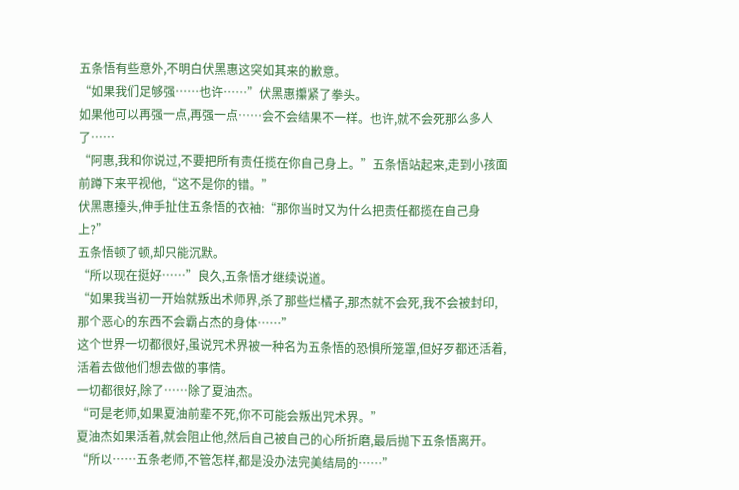五条悟有些意外,不明白伏黑惠这突如其来的歉意。
“如果我们足够强……也许……”伏黑惠攥紧了拳头。
如果他可以再强一点,再强一点……会不会结果不一样。也许,就不会死那么多人了……
“阿惠,我和你说过,不要把所有责任揽在你自己身上。”五条悟站起来,走到小孩面前蹲下来平视他,“这不是你的错。”
伏黑惠擡头,伸手扯住五条悟的衣袖:“那你当时又为什么把责任都揽在自己身上?”
五条悟顿了顿,却只能沉默。
“所以现在挺好……”良久,五条悟才继续说道。
“如果我当初一开始就叛出术师界,杀了那些烂橘子,那杰就不会死,我不会被封印,那个恶心的东西不会霸占杰的身体……”
这个世界一切都很好,虽说咒术界被一种名为五条悟的恐惧所笼罩,但好歹都还活着,活着去做他们想去做的事情。
一切都很好,除了……除了夏油杰。
“可是老师,如果夏油前辈不死,你不可能会叛出咒术界。”
夏油杰如果活着,就会阻止他,然后自己被自己的心所折磨,最后抛下五条悟离开。
“所以……五条老师,不管怎样,都是没办法完美结局的……”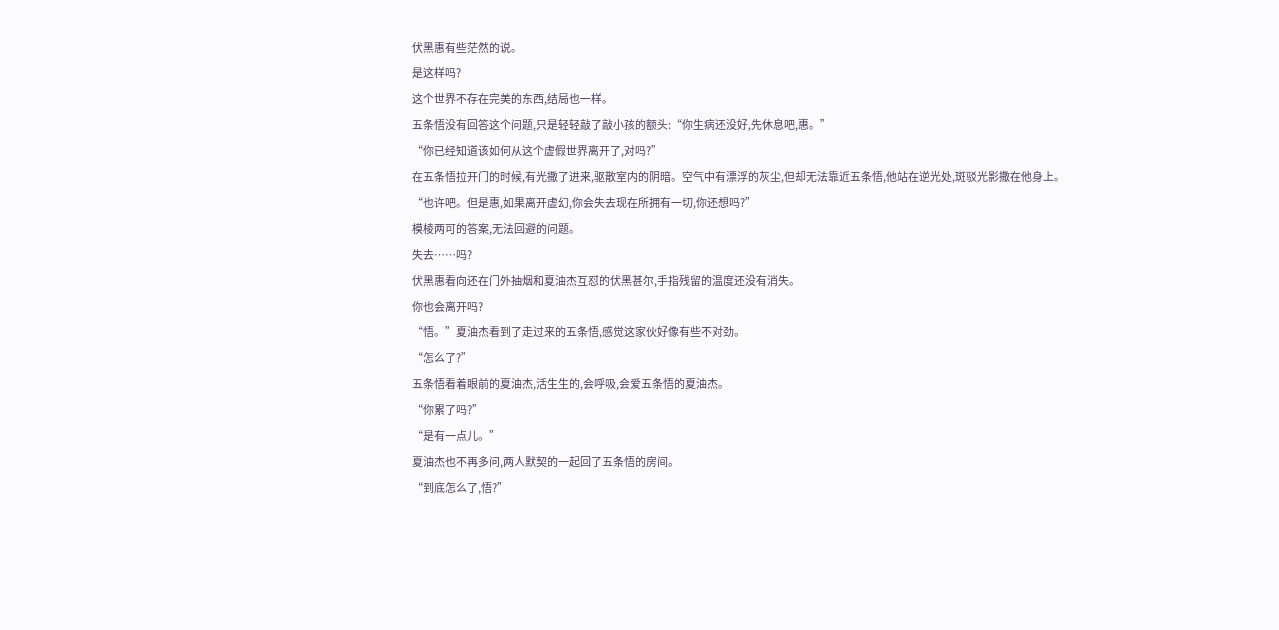伏黑惠有些茫然的说。
是这样吗?
这个世界不存在完美的东西,结局也一样。
五条悟没有回答这个问题,只是轻轻敲了敲小孩的额头:“你生病还没好,先休息吧,惠。”
“你已经知道该如何从这个虚假世界离开了,对吗?”
在五条悟拉开门的时候,有光撒了进来,驱散室内的阴暗。空气中有漂浮的灰尘,但却无法靠近五条悟,他站在逆光处,斑驳光影撒在他身上。
“也许吧。但是惠,如果离开虚幻,你会失去现在所拥有一切,你还想吗?”
模棱两可的答案,无法回避的问题。
失去……吗?
伏黑惠看向还在门外抽烟和夏油杰互怼的伏黑甚尔,手指残留的温度还没有消失。
你也会离开吗?
“悟。”夏油杰看到了走过来的五条悟,感觉这家伙好像有些不对劲。
“怎么了?”
五条悟看着眼前的夏油杰,活生生的,会呼吸,会爱五条悟的夏油杰。
“你累了吗?”
“是有一点儿。”
夏油杰也不再多问,两人默契的一起回了五条悟的房间。
“到底怎么了,悟?”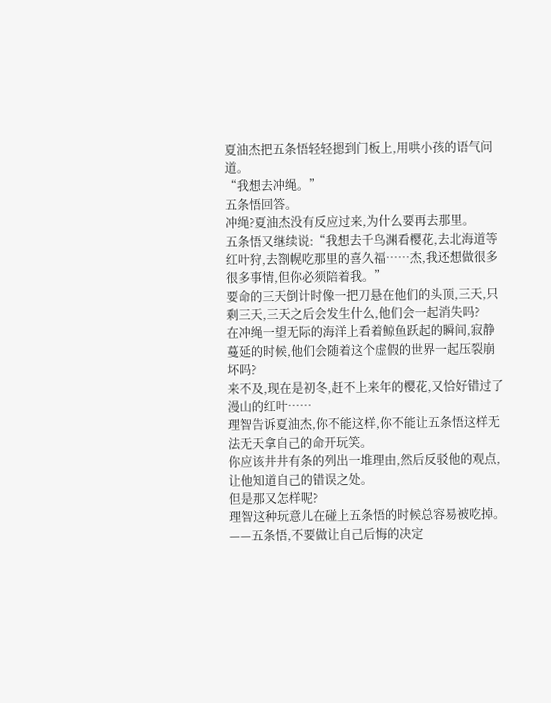夏油杰把五条悟轻轻摁到门板上,用哄小孩的语气问道。
“我想去冲绳。”
五条悟回答。
冲绳?夏油杰没有反应过来,为什么要再去那里。
五条悟又继续说:“我想去千鸟渊看樱花,去北海道等红叶狩,去劄幌吃那里的喜久福……杰,我还想做很多很多事情,但你必须陪着我。”
要命的三天倒计时像一把刀悬在他们的头顶,三天,只剩三天,三天之后会发生什么,他们会一起消失吗?
在冲绳一望无际的海洋上看着鲸鱼跃起的瞬间,寂静蔓延的时候,他们会随着这个虚假的世界一起压裂崩坏吗?
来不及,现在是初冬,赶不上来年的樱花,又恰好错过了漫山的红叶……
理智告诉夏油杰,你不能这样,你不能让五条悟这样无法无天拿自己的命开玩笑。
你应该井井有条的列出一堆理由,然后反驳他的观点,让他知道自己的错误之处。
但是那又怎样呢?
理智这种玩意儿在碰上五条悟的时候总容易被吃掉。
——五条悟,不要做让自己后悔的决定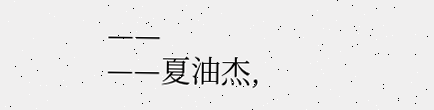——
——夏油杰,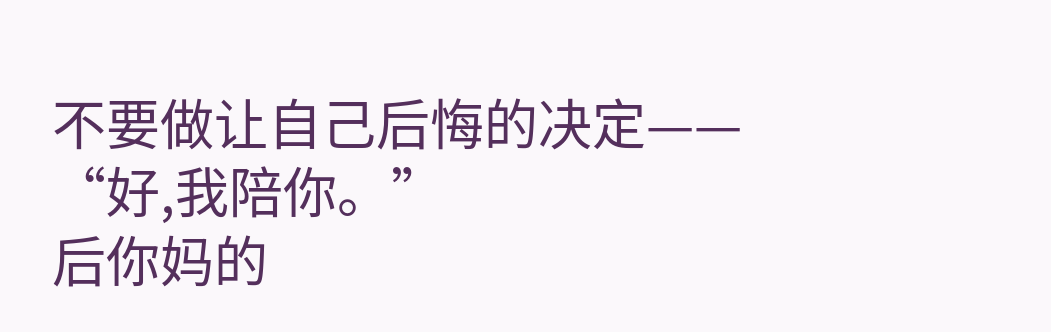不要做让自己后悔的决定——
“好,我陪你。”
后你妈的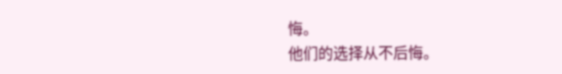悔。
他们的选择从不后悔。